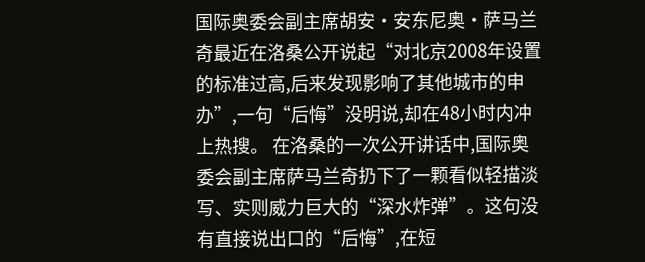国际奥委会副主席胡安·安东尼奥·萨马兰奇最近在洛桑公开说起“对北京2008年设置的标准过高,后来发现影响了其他城市的申办”,一句“后悔”没明说,却在48小时内冲上热搜。 在洛桑的一次公开讲话中,国际奥委会副主席萨马兰奇扔下了一颗看似轻描淡写、实则威力巨大的“深水炸弹”。这句没有直接说出口的“后悔”,在短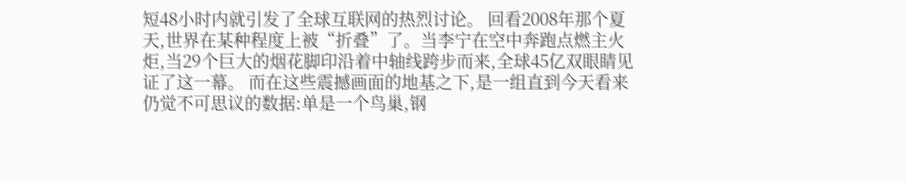短48小时内就引发了全球互联网的热烈讨论。 回看2008年那个夏天,世界在某种程度上被“折叠”了。当李宁在空中奔跑点燃主火炬,当29个巨大的烟花脚印沿着中轴线跨步而来,全球45亿双眼睛见证了这一幕。 而在这些震撼画面的地基之下,是一组直到今天看来仍觉不可思议的数据:单是一个鸟巢,钢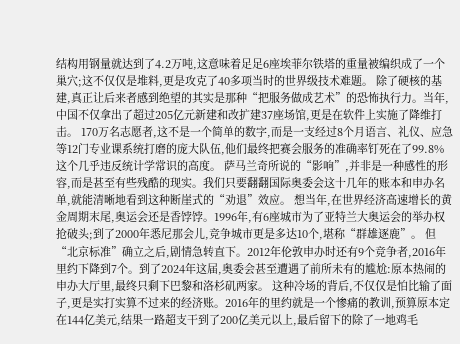结构用钢量就达到了4.2万吨,这意味着足足6座埃菲尔铁塔的重量被编织成了一个巢穴;这不仅仅是堆料,更是攻克了40多项当时的世界级技术难题。 除了硬核的基建,真正让后来者感到绝望的其实是那种“把服务做成艺术”的恐怖执行力。当年,中国不仅拿出了超过205亿元新建和改扩建37座场馆,更是在软件上实施了降维打击。 170万名志愿者,这不是一个简单的数字,而是一支经过8个月语言、礼仪、应急等12门专业课系统打磨的庞大队伍,他们最终把赛会服务的准确率钉死在了99.8%这个几乎违反统计学常识的高度。 萨马兰奇所说的“影响”,并非是一种感性的形容,而是甚至有些残酷的现实。我们只要翻翻国际奥委会这十几年的账本和申办名单,就能清晰地看到这种断崖式的“劝退”效应。 想当年,在世界经济高速增长的黄金周期末尾,奥运会还是香饽饽。1996年,有6座城市为了亚特兰大奥运会的举办权抢破头;到了2000年悉尼那会儿,竞争城市更是多达10个,堪称“群雄逐鹿”。 但“北京标准”确立之后,剧情急转直下。2012年伦敦申办时还有9个竞争者,2016年里约下降到7个。到了2024年这届,奥委会甚至遭遇了前所未有的尴尬:原本热闹的申办大厅里,最终只剩下巴黎和洛杉矶两家。 这种冷场的背后,不仅仅是怕比输了面子,更是实打实算不过来的经济账。2016年的里约就是一个惨痛的教训,预算原本定在144亿美元,结果一路超支干到了200亿美元以上,最后留下的除了一地鸡毛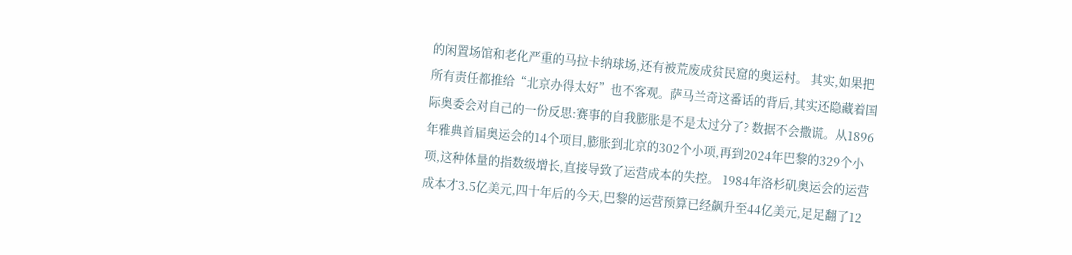的闲置场馆和老化严重的马拉卡纳球场,还有被荒废成贫民窟的奥运村。 其实,如果把所有责任都推给“北京办得太好”也不客观。萨马兰奇这番话的背后,其实还隐藏着国际奥委会对自己的一份反思:赛事的自我膨胀是不是太过分了? 数据不会撒谎。从1896年雅典首届奥运会的14个项目,膨胀到北京的302个小项,再到2024年巴黎的329个小项,这种体量的指数级增长,直接导致了运营成本的失控。 1984年洛杉矶奥运会的运营成本才3.5亿美元,四十年后的今天,巴黎的运营预算已经飙升至44亿美元,足足翻了12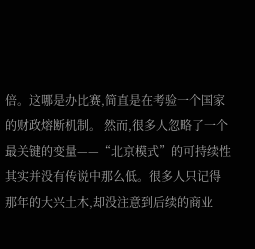倍。这哪是办比赛,简直是在考验一个国家的财政熔断机制。 然而,很多人忽略了一个最关键的变量——“北京模式”的可持续性其实并没有传说中那么低。很多人只记得那年的大兴土木,却没注意到后续的商业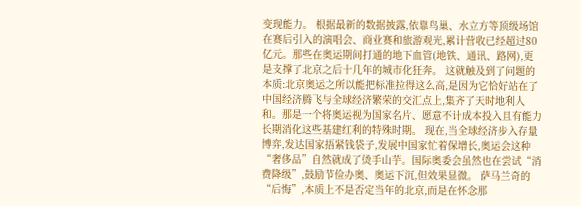变现能力。 根据最新的数据披露,依靠鸟巢、水立方等顶级场馆在赛后引入的演唱会、商业赛和旅游观光,累计营收已经超过80亿元。那些在奥运期间打通的地下血管(地铁、通讯、路网),更是支撑了北京之后十几年的城市化狂奔。 这就触及到了问题的本质:北京奥运之所以能把标准拉得这么高,是因为它恰好站在了中国经济腾飞与全球经济繁荣的交汇点上,集齐了天时地利人和。那是一个将奥运视为国家名片、愿意不计成本投入且有能力长期消化这些基建红利的特殊时期。 现在,当全球经济步入存量博弈,发达国家捂紧钱袋子,发展中国家忙着保增长,奥运会这种“奢侈品”自然就成了烫手山芋。国际奥委会虽然也在尝试“消费降级”,鼓励节俭办奥、奥运下沉,但效果显微。 萨马兰奇的“后悔”,本质上不是否定当年的北京,而是在怀念那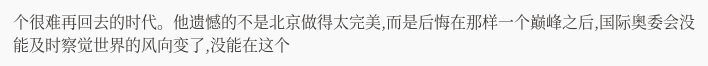个很难再回去的时代。他遗憾的不是北京做得太完美,而是后悔在那样一个巅峰之后,国际奥委会没能及时察觉世界的风向变了,没能在这个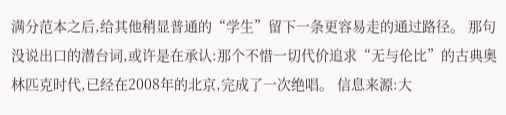满分范本之后,给其他稍显普通的“学生”留下一条更容易走的通过路径。 那句没说出口的潜台词,或许是在承认:那个不惜一切代价追求“无与伦比”的古典奥林匹克时代,已经在2008年的北京,完成了一次绝唱。 信息来源:大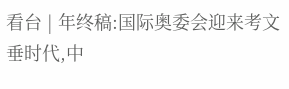看台 | 年终稿:国际奥委会迎来考文垂时代,中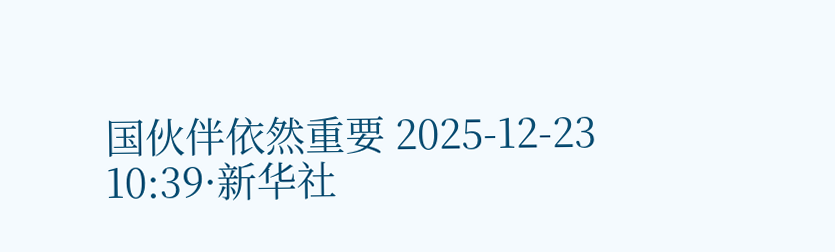国伙伴依然重要 2025-12-23 10:39·新华社